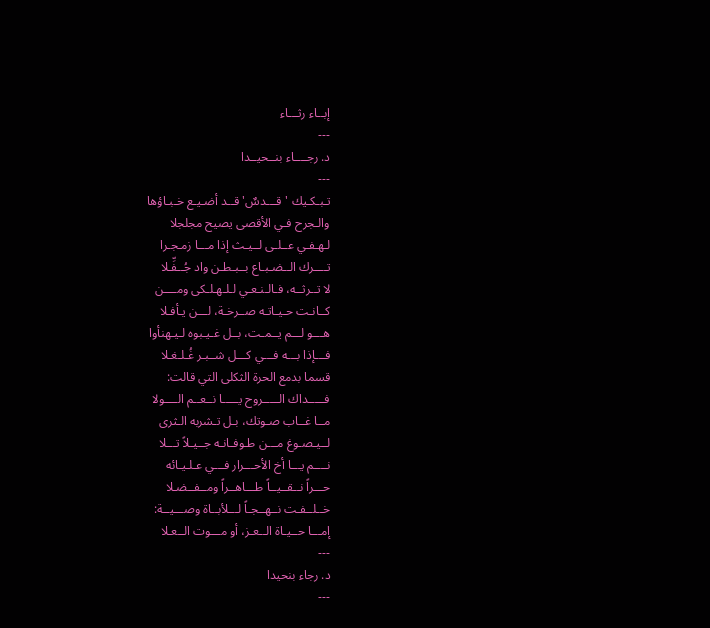إبــاء رثـــاء
---
د. رجــــاء بنــحيــدا
---
تـبـكـيك 'قـــدسٌ' قــد أضـيـع خـبـاؤها
والـجرح فـي الأقصى يصيح مجلجلا
لـهـفـي عــلـى لــيـث إذا مـــا زمـجـرا
تــــرك الــضـبـاع بــبـطـن واد جُــفِّـلا
لا تــرثــه، فـالـنـعـي لـلـهـلـكى ومــــن
كــانـت حـيـاتـه صــرخـة، لـــن يـأفـلا
هـــو لـــم يــمـت، بــل غـيـبوه لـيـهنأوا
فـــإذا بـــه فـــي كـــل شــبـر غُـلـغـلا
قسما بدمع الحرة الثكلى التي قالت:
فـــــداك الـــــروح يـــــا نــعــم الــــولا
مــا غــاب صـوتك، بـل تـشربه الـثرى
لــيـصـوغ مـــن طـوفـانـه جــيـلاً تـــلا
نــــم يـــا أخ الأحـــرار فـــي عـلـيـائه
حـــراً نــقــيــاً طـــاهــراً ومــفــضـلا
خــلــفـت نــهــجـاً لـــلأبــاة وصـــيــة:
إمـــا حــيـاة الــعـز، أو مـــوت الــعـلا
---
د. رجاء بنحيدا
---